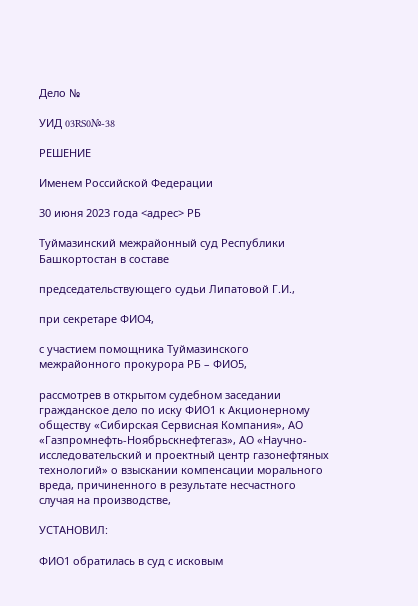Дело №

УИД 03RS0№-38

РЕШЕНИЕ

Именем Российской Федерации

30 июня 2023 года <адрес> РБ

Туймазинский межрайонный суд Республики Башкортостан в составе

председательствующего судьи Липатовой Г.И.,

при секретаре ФИО4,

с участием помощника Туймазинского межрайонного прокурора РБ – ФИО5,

рассмотрев в открытом судебном заседании гражданское дело по иску ФИО1 к Акционерному обществу «Сибирская Сервисная Компания», АО «Газпромнефть-Ноябрьскнефтегаз», АО «Научно-исследовательский и проектный центр газонефтяных технологий» о взыскании компенсации морального вреда, причиненного в результате несчастного случая на производстве,

УСТАНОВИЛ:

ФИО1 обратилась в суд с исковым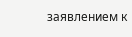заявлением к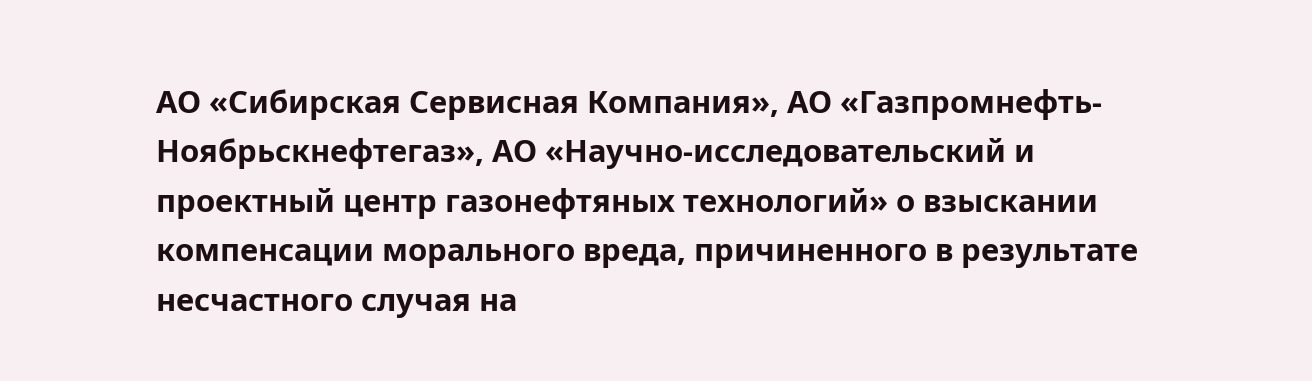АО «Сибирская Сервисная Компания», АО «Газпромнефть-Ноябрьскнефтегаз», АО «Научно-исследовательский и проектный центр газонефтяных технологий» о взыскании компенсации морального вреда, причиненного в результате несчастного случая на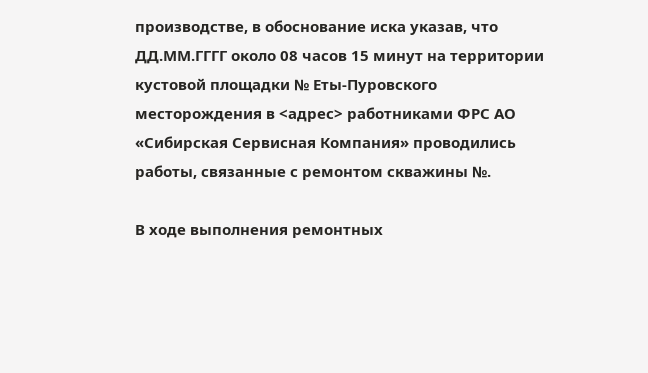производстве, в обоснование иска указав, что ДД.ММ.ГГГГ около 08 часов 15 минут на территории кустовой площадки № Еты-Пуровского месторождения в <адрес> работниками ФРС АО «Сибирская Сервисная Компания» проводились работы, связанные с ремонтом скважины №.

В ходе выполнения ремонтных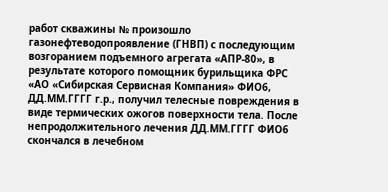работ скважины № произошло газонефтеводопроявление (ГНВП) с последующим возгоранием подъемного агрегата «АПР-80», в результате которого помощник бурильщика ФРС «АО «Сибирская Сервисная Компания» ФИО6, ДД.ММ.ГГГГ г.р., получил телесные повреждения в виде термических ожогов поверхности тела. После непродолжительного лечения ДД.ММ.ГГГГ ФИО6 скончался в лечебном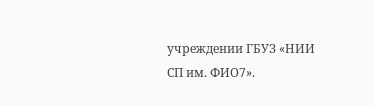учреждении ГБУЗ «НИИ СП им. ФИО7».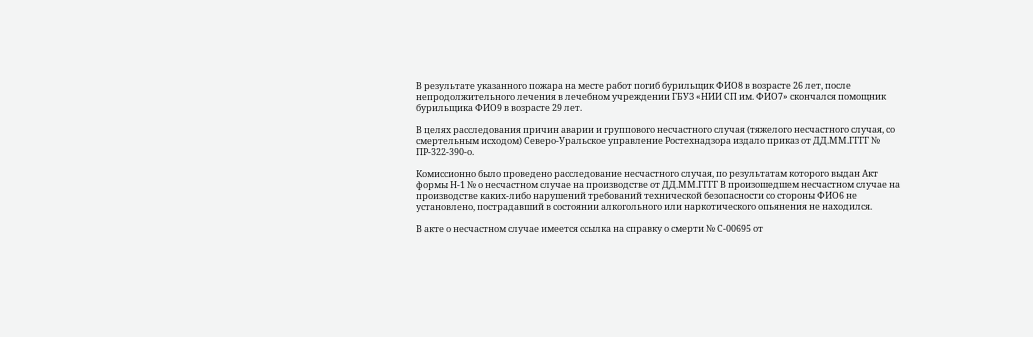В результате указанного пожара на месте работ погиб бурильщик ФИО8 в возрасте 26 лет, после непродолжительного лечения в лечебном учреждении ГБУЗ «НИИ СП им. ФИО7» скончался помощник бурильщика ФИО9 в возрасте 29 лет.

В целях расследования причин аварии и группового несчастного случая (тяжелого несчастного случая, со смертельным исходом) Северо-Уральское управление Ростехнадзора издало приказ от ДД.ММ.ГГГГ № ПР-322-390-о.

Комиссионно было проведено расследование несчастного случая, по результатам которого выдан Акт формы Н-1 № о несчастном случае на производстве от ДД.ММ.ГГГГ В произошедшем несчастном случае на производстве каких-либо нарушений требований технической безопасности со стороны ФИО6 не установлено, пострадавший в состоянии алкогольного или наркотического опьянения не находился.

В акте о несчастном случае имеется ссылка на справку о смерти № С-00695 от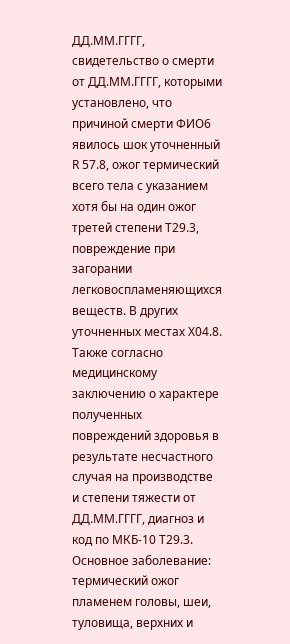ДД.ММ.ГГГГ, свидетельство о смерти от ДД.ММ.ГГГГ, которыми установлено, что причиной смерти ФИО6 явилось шок уточненный R 57.8, ожог термический всего тела с указанием хотя бы на один ожог третей степени Т29.3, повреждение при загорании легковоспламеняющихся веществ. В других уточненных местах Х04.8. Также согласно медицинскому заключению о характере полученных повреждений здоровья в результате несчастного случая на производстве и степени тяжести от ДД.ММ.ГГГГ, диагноз и код по МКБ-10 Т29.3. Основное заболевание: термический ожог пламенем головы, шеи, туловища, верхних и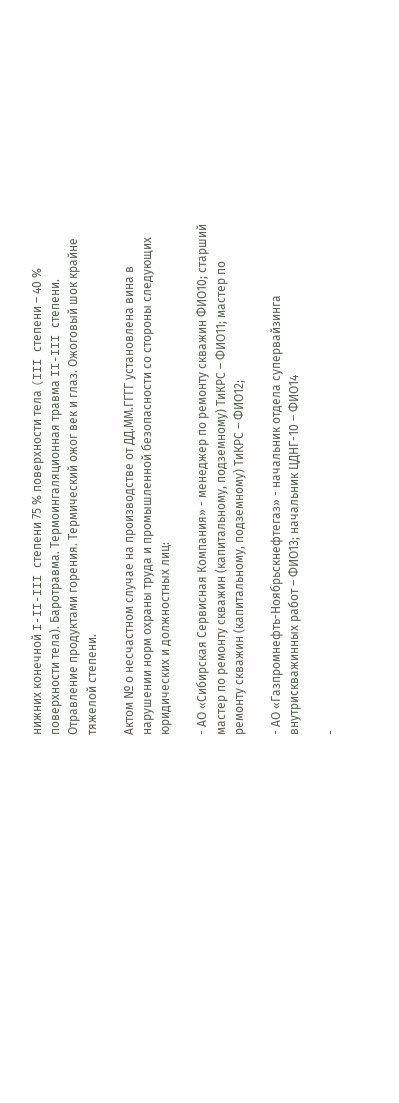нижних конечной I-II-III степени 75 % поверхности тела (III степени – 40 % поверхности тела). Баротравма. Термоингаляционная травма II-III степени. Отравление продуктами горения. Термический ожог век и глаз. Ожоговый шок крайне тяжелой степени.

Актом № о несчастном случае на производстве от ДД.ММ.ГГГГ установлена вина в нарушении норм охраны труда и промышленной безопасности со стороны следующих юридических и должностных лиц:

- АО «Сибирская Сервисная Компания» - менеджер по ремонту скважин ФИО10; старший мастер по ремонту скважин (капитальному, подземному) ТиКРС – ФИО11; мастер по ремонту скважин (капитальному, подземному) ТиКРС – ФИО12;

- АО «Газпромнефть-Ноябрьскнефтегаз» - начальник отдела супервайзинга внутрискважинных работ – ФИО13; начальник ЦДНГ-10 – ФИО14

-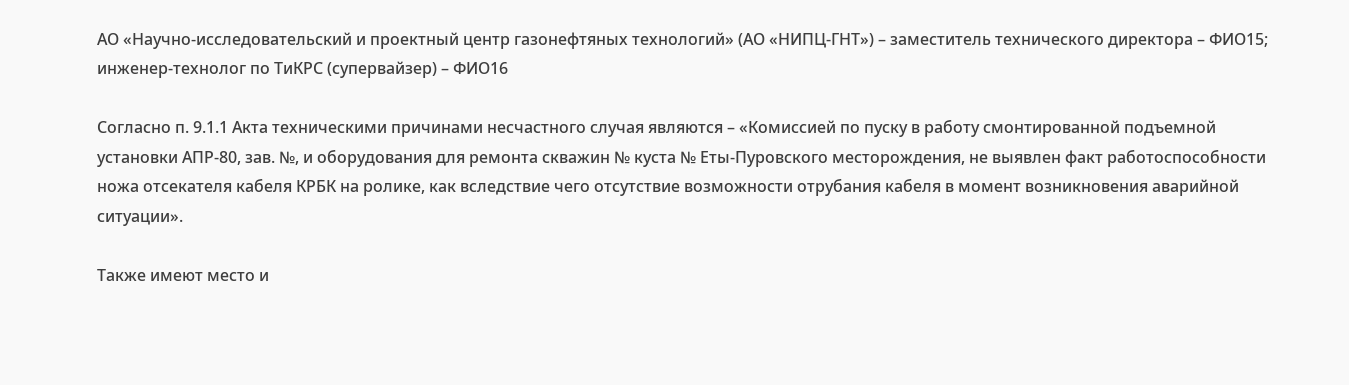АО «Научно-исследовательский и проектный центр газонефтяных технологий» (АО «НИПЦ-ГНТ») – заместитель технического директора – ФИО15; инженер-технолог по ТиКРС (супервайзер) – ФИО16

Согласно п. 9.1.1 Акта техническими причинами несчастного случая являются – «Комиссией по пуску в работу смонтированной подъемной установки АПР-80, зав. №, и оборудования для ремонта скважин № куста № Еты-Пуровского месторождения, не выявлен факт работоспособности ножа отсекателя кабеля КРБК на ролике, как вследствие чего отсутствие возможности отрубания кабеля в момент возникновения аварийной ситуации».

Также имеют место и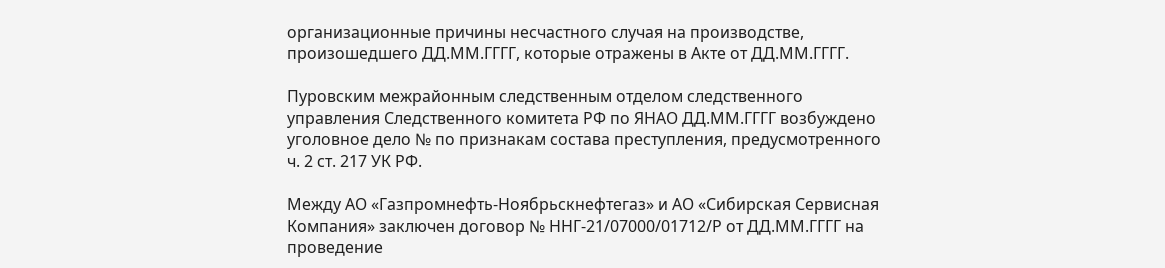организационные причины несчастного случая на производстве, произошедшего ДД.ММ.ГГГГ, которые отражены в Акте от ДД.ММ.ГГГГ.

Пуровским межрайонным следственным отделом следственного управления Следственного комитета РФ по ЯНАО ДД.ММ.ГГГГ возбуждено уголовное дело № по признакам состава преступления, предусмотренного ч. 2 ст. 217 УК РФ.

Между АО «Газпромнефть-Ноябрьскнефтегаз» и АО «Сибирская Сервисная Компания» заключен договор № ННГ-21/07000/01712/Р от ДД.ММ.ГГГГ на проведение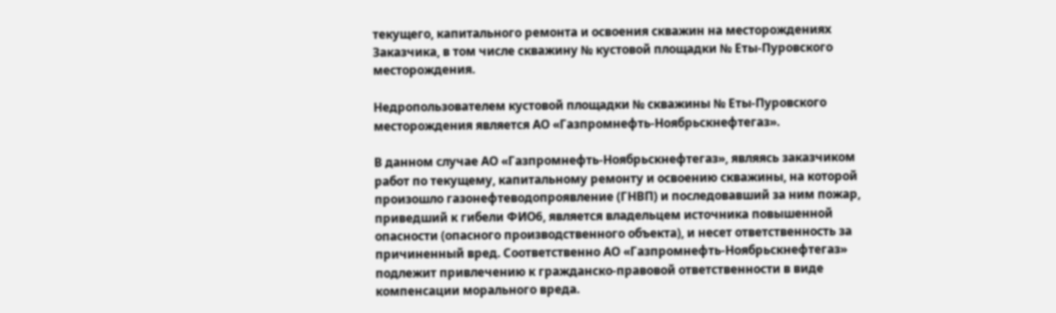текущего, капитального ремонта и освоения скважин на месторождениях Заказчика, в том числе скважину № кустовой площадки № Еты-Пуровского месторождения.

Недропользователем кустовой площадки № скважины № Еты-Пуровского месторождения является АО «Газпромнефть-Ноябрьскнефтегаз».

В данном случае АО «Газпромнефть-Ноябрьскнефтегаз», являясь заказчиком работ по текущему, капитальному ремонту и освоению скважины, на которой произошло газонефтеводопроявление (ГНВП) и последовавший за ним пожар, приведший к гибели ФИО6, является владельцем источника повышенной опасности (опасного производственного объекта), и несет ответственность за причиненный вред. Соответственно АО «Газпромнефть-Ноябрьскнефтегаз» подлежит привлечению к гражданско-правовой ответственности в виде компенсации морального вреда.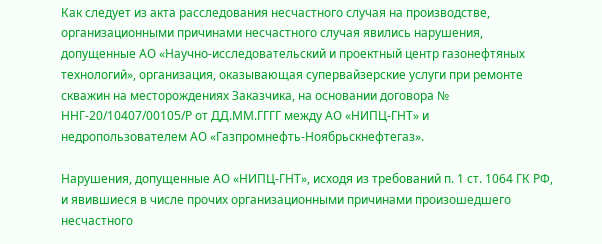Как следует из акта расследования несчастного случая на производстве, организационными причинами несчастного случая явились нарушения, допущенные АО «Научно-исследовательский и проектный центр газонефтяных технологий», организация, оказывающая супервайзерские услуги при ремонте скважин на месторождениях Заказчика, на основании договора № ННГ-20/10407/00105/Р от ДД.ММ.ГГГГ между АО «НИПЦ-ГНТ» и недропользователем АО «Газпромнефть-Ноябрьскнефтегаз».

Нарушения, допущенные АО «НИПЦ-ГНТ», исходя из требований п. 1 ст. 1064 ГК РФ, и явившиеся в числе прочих организационными причинами произошедшего несчастного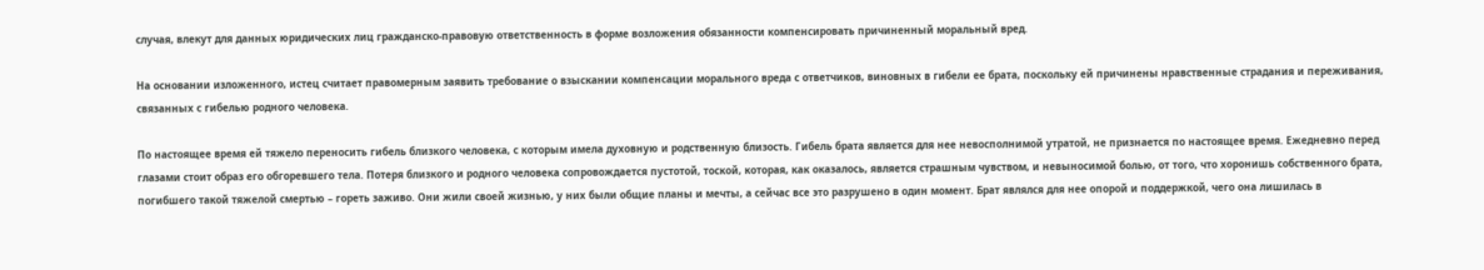случая, влекут для данных юридических лиц гражданско-правовую ответственность в форме возложения обязанности компенсировать причиненный моральный вред.

На основании изложенного, истец считает правомерным заявить требование о взыскании компенсации морального вреда с ответчиков, виновных в гибели ее брата, поскольку ей причинены нравственные страдания и переживания, связанных с гибелью родного человека.

По настоящее время ей тяжело переносить гибель близкого человека, с которым имела духовную и родственную близость. Гибель брата является для нее невосполнимой утратой, не признается по настоящее время. Ежедневно перед глазами стоит образ его обгоревшего тела. Потеря близкого и родного человека сопровождается пустотой, тоской, которая, как оказалось, является страшным чувством, и невыносимой болью, от того, что хоронишь собственного брата, погибшего такой тяжелой смертью – гореть заживо. Они жили своей жизнью, у них были общие планы и мечты, а сейчас все это разрушено в один момент. Брат являлся для нее опорой и поддержкой, чего она лишилась в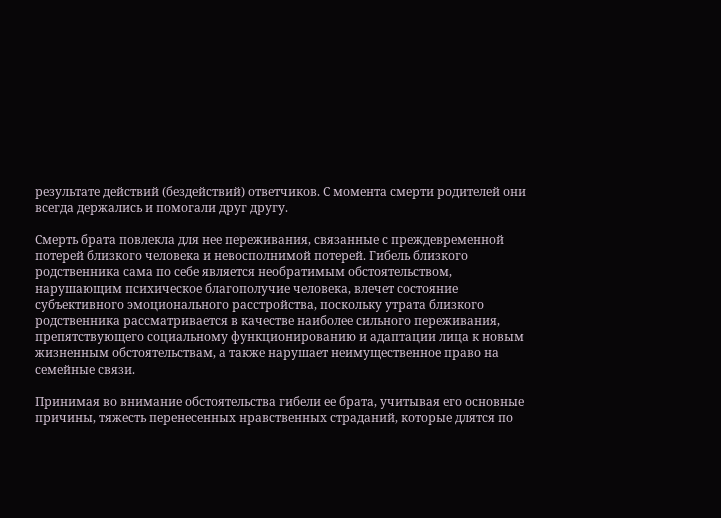результате действий (бездействий) ответчиков. С момента смерти родителей они всегда держались и помогали друг другу.

Смерть брата повлекла для нее переживания, связанные с преждевременной потерей близкого человека и невосполнимой потерей. Гибель близкого родственника сама по себе является необратимым обстоятельством, нарушающим психическое благополучие человека, влечет состояние субъективного эмоционального расстройства, поскольку утрата близкого родственника рассматривается в качестве наиболее сильного переживания, препятствующего социальному функционированию и адаптации лица к новым жизненным обстоятельствам, а также нарушает неимущественное право на семейные связи.

Принимая во внимание обстоятельства гибели ее брата, учитывая его основные причины, тяжесть перенесенных нравственных страданий, которые длятся по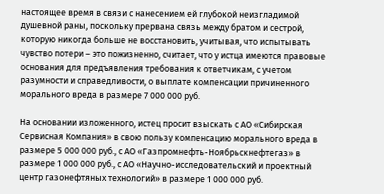настоящее время в связи с нанесением ей глубокой неизгладимой душевной раны, поскольку прервана связь между братом и сестрой, которую никогда больше не восстановить, учитывая, что испытывать чувство потери – это пожизненно, считает, что у истца имеются правовые основания для предъявления требования к ответчикам, с учетом разумности и справедливости, о выплате компенсации причиненного морального вреда в размере 7 000 000 руб.

На основании изложенного, истец просит взыскать с АО «Сибирская Сервисная Компания» в свою пользу компенсацию морального вреда в размере 5 000 000 руб., с АО «Газпромнефть-Ноябрьскнефтегаз» в размере 1 000 000 руб., с АО «Научно-исследовательский и проектный центр газонефтяных технологий» в размере 1 000 000 руб.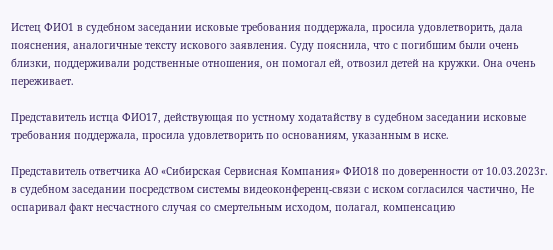Истец ФИО1 в судебном заседании исковые требования поддержала, просила удовлетворить, дала пояснения, аналогичные тексту искового заявления. Суду пояснила, что с погибшим были очень близки, поддерживали родственные отношения, он помогал ей, отвозил детей на кружки. Она очень переживает.

Представитель истца ФИО17, действующая по устному ходатайству в судебном заседании исковые требования поддержала, просила удовлетворить по основаниям, указанным в иске.

Представитель ответчика АО «Сибирская Сервисная Компания» ФИО18 по доверенности от 10.03.2023г. в судебном заседании посредством системы видеоконференц-связи с иском согласился частично, Не оспаривал факт несчастного случая со смертельным исходом, полагал, компенсацию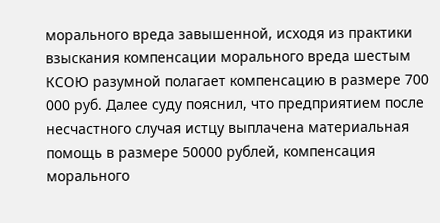морального вреда завышенной, исходя из практики взыскания компенсации морального вреда шестым КСОЮ разумной полагает компенсацию в размере 700 000 руб. Далее суду пояснил, что предприятием после несчастного случая истцу выплачена материальная помощь в размере 50000 рублей, компенсация морального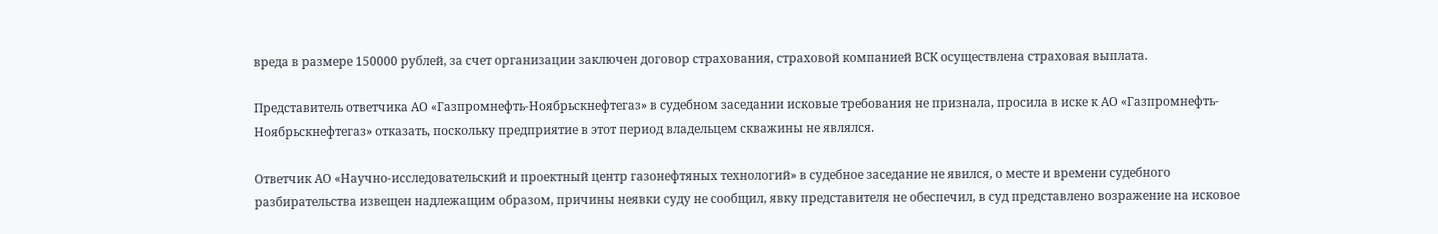вреда в размере 150000 рублей, за счет организации заключен договор страхования, страховой компанией ВСК осуществлена страховая выплата.

Представитель ответчика АО «Газпромнефть-Ноябрьскнефтегаз» в судебном заседании исковые требования не признала, просила в иске к АО «Газпромнефть-Ноябрьскнефтегаз» отказать, поскольку предприятие в этот период владельцем скважины не являлся.

Ответчик АО «Научно-исследовательский и проектный центр газонефтяных технологий» в судебное заседание не явился, о месте и времени судебного разбирательства извещен надлежащим образом, причины неявки суду не сообщил, явку представителя не обеспечил, в суд представлено возражение на исковое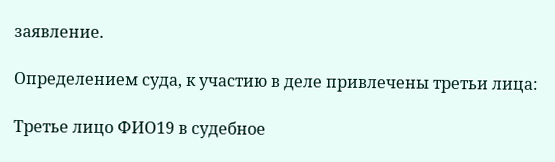заявление.

Определением суда, к участию в деле привлечены третьи лица:

Третье лицо ФИО19 в судебное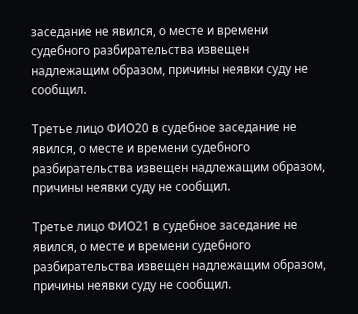заседание не явился, о месте и времени судебного разбирательства извещен надлежащим образом, причины неявки суду не сообщил.

Третье лицо ФИО20 в судебное заседание не явился, о месте и времени судебного разбирательства извещен надлежащим образом, причины неявки суду не сообщил.

Третье лицо ФИО21 в судебное заседание не явился, о месте и времени судебного разбирательства извещен надлежащим образом, причины неявки суду не сообщил.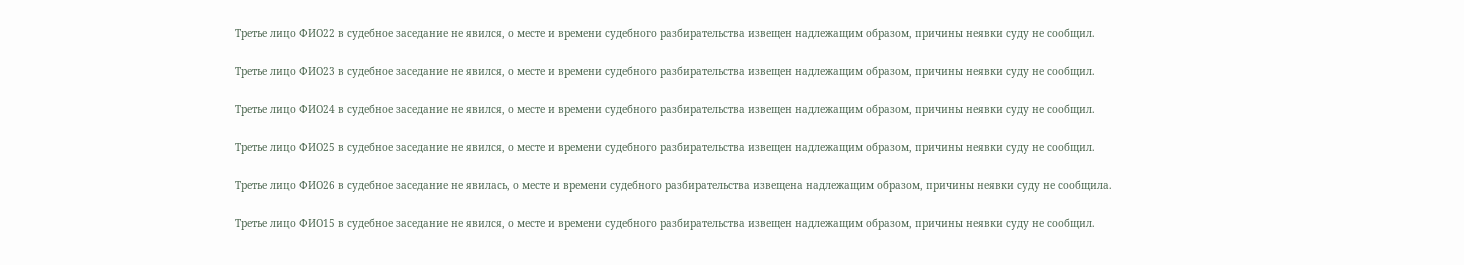Третье лицо ФИО22 в судебное заседание не явился, о месте и времени судебного разбирательства извещен надлежащим образом, причины неявки суду не сообщил.

Третье лицо ФИО23 в судебное заседание не явился, о месте и времени судебного разбирательства извещен надлежащим образом, причины неявки суду не сообщил.

Третье лицо ФИО24 в судебное заседание не явился, о месте и времени судебного разбирательства извещен надлежащим образом, причины неявки суду не сообщил.

Третье лицо ФИО25 в судебное заседание не явился, о месте и времени судебного разбирательства извещен надлежащим образом, причины неявки суду не сообщил.

Третье лицо ФИО26 в судебное заседание не явилась, о месте и времени судебного разбирательства извещена надлежащим образом, причины неявки суду не сообщила.

Третье лицо ФИО15 в судебное заседание не явился, о месте и времени судебного разбирательства извещен надлежащим образом, причины неявки суду не сообщил.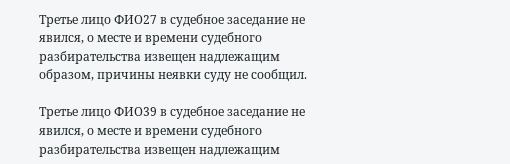Третье лицо ФИО27 в судебное заседание не явился, о месте и времени судебного разбирательства извещен надлежащим образом, причины неявки суду не сообщил.

Третье лицо ФИО39 в судебное заседание не явился, о месте и времени судебного разбирательства извещен надлежащим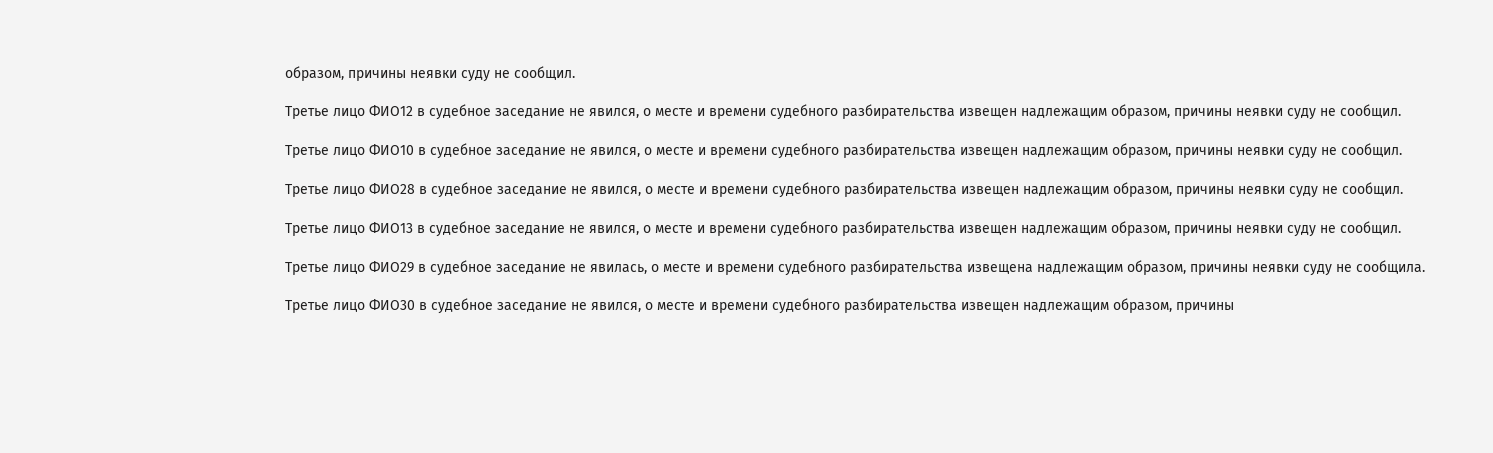образом, причины неявки суду не сообщил.

Третье лицо ФИО12 в судебное заседание не явился, о месте и времени судебного разбирательства извещен надлежащим образом, причины неявки суду не сообщил.

Третье лицо ФИО10 в судебное заседание не явился, о месте и времени судебного разбирательства извещен надлежащим образом, причины неявки суду не сообщил.

Третье лицо ФИО28 в судебное заседание не явился, о месте и времени судебного разбирательства извещен надлежащим образом, причины неявки суду не сообщил.

Третье лицо ФИО13 в судебное заседание не явился, о месте и времени судебного разбирательства извещен надлежащим образом, причины неявки суду не сообщил.

Третье лицо ФИО29 в судебное заседание не явилась, о месте и времени судебного разбирательства извещена надлежащим образом, причины неявки суду не сообщила.

Третье лицо ФИО30 в судебное заседание не явился, о месте и времени судебного разбирательства извещен надлежащим образом, причины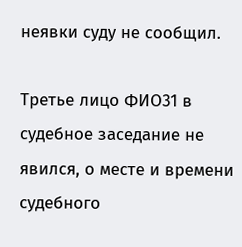неявки суду не сообщил.

Третье лицо ФИО31 в судебное заседание не явился, о месте и времени судебного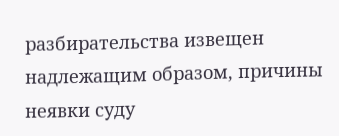разбирательства извещен надлежащим образом, причины неявки суду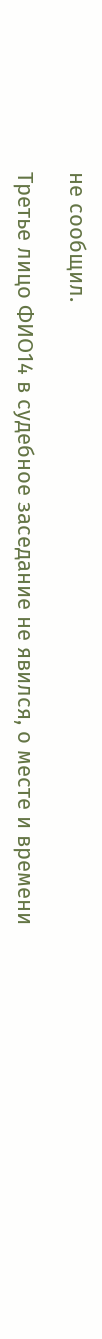не сообщил.

Третье лицо ФИО14 в судебное заседание не явился, о месте и времени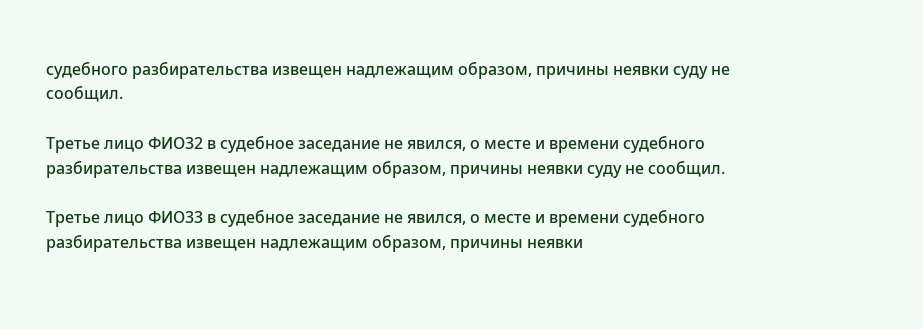судебного разбирательства извещен надлежащим образом, причины неявки суду не сообщил.

Третье лицо ФИО32 в судебное заседание не явился, о месте и времени судебного разбирательства извещен надлежащим образом, причины неявки суду не сообщил.

Третье лицо ФИО33 в судебное заседание не явился, о месте и времени судебного разбирательства извещен надлежащим образом, причины неявки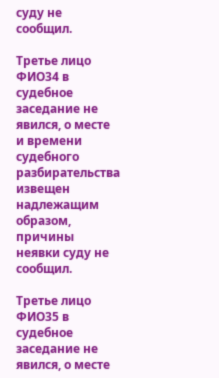суду не сообщил.

Третье лицо ФИО34 в судебное заседание не явился, о месте и времени судебного разбирательства извещен надлежащим образом, причины неявки суду не сообщил.

Третье лицо ФИО35 в судебное заседание не явился, о месте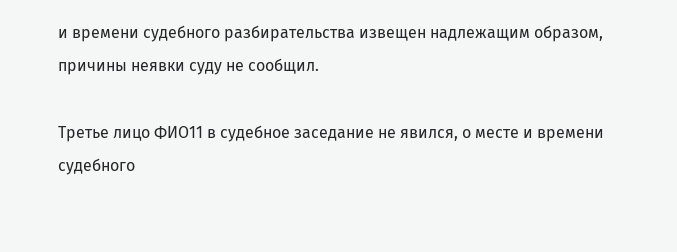и времени судебного разбирательства извещен надлежащим образом, причины неявки суду не сообщил.

Третье лицо ФИО11 в судебное заседание не явился, о месте и времени судебного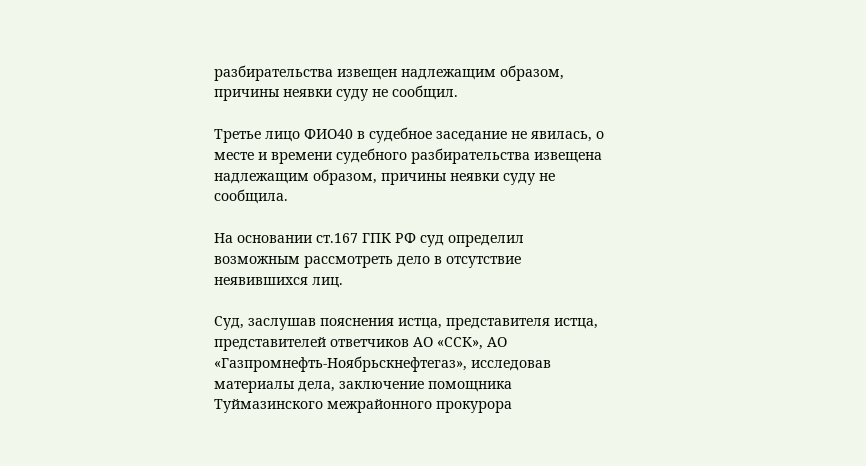разбирательства извещен надлежащим образом, причины неявки суду не сообщил.

Третье лицо ФИО40 в судебное заседание не явилась, о месте и времени судебного разбирательства извещена надлежащим образом, причины неявки суду не сообщила.

На основании ст.167 ГПК РФ суд определил возможным рассмотреть дело в отсутствие неявившихся лиц.

Суд, заслушав пояснения истца, представителя истца, представителей ответчиков АО «ССК», АО «Газпромнефть-Ноябрьскнефтегаз», исследовав материалы дела, заключение помощника Туймазинского межрайонного прокурора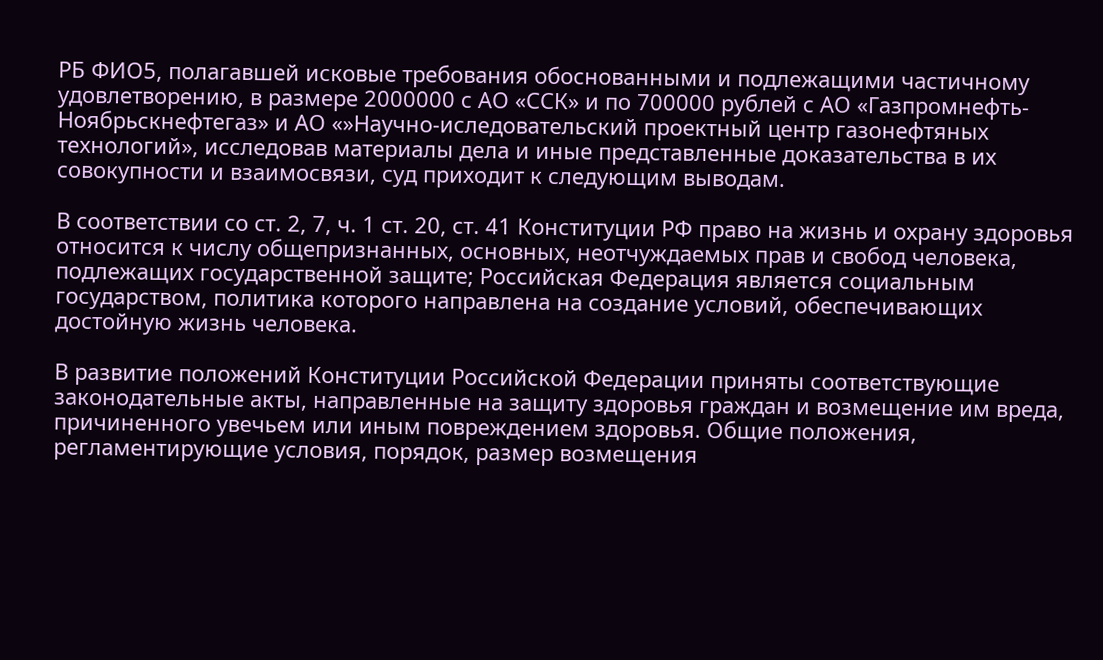РБ ФИО5, полагавшей исковые требования обоснованными и подлежащими частичному удовлетворению, в размере 2000000 с АО «ССК» и по 700000 рублей с АО «Газпромнефть-Ноябрьскнефтегаз» и АО «»Научно-иследовательский проектный центр газонефтяных технологий», исследовав материалы дела и иные представленные доказательства в их совокупности и взаимосвязи, суд приходит к следующим выводам.

В соответствии со ст. 2, 7, ч. 1 ст. 20, ст. 41 Конституции РФ право на жизнь и охрану здоровья относится к числу общепризнанных, основных, неотчуждаемых прав и свобод человека, подлежащих государственной защите; Российская Федерация является социальным государством, политика которого направлена на создание условий, обеспечивающих достойную жизнь человека.

В развитие положений Конституции Российской Федерации приняты соответствующие законодательные акты, направленные на защиту здоровья граждан и возмещение им вреда, причиненного увечьем или иным повреждением здоровья. Общие положения, регламентирующие условия, порядок, размер возмещения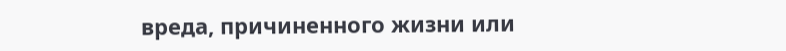вреда, причиненного жизни или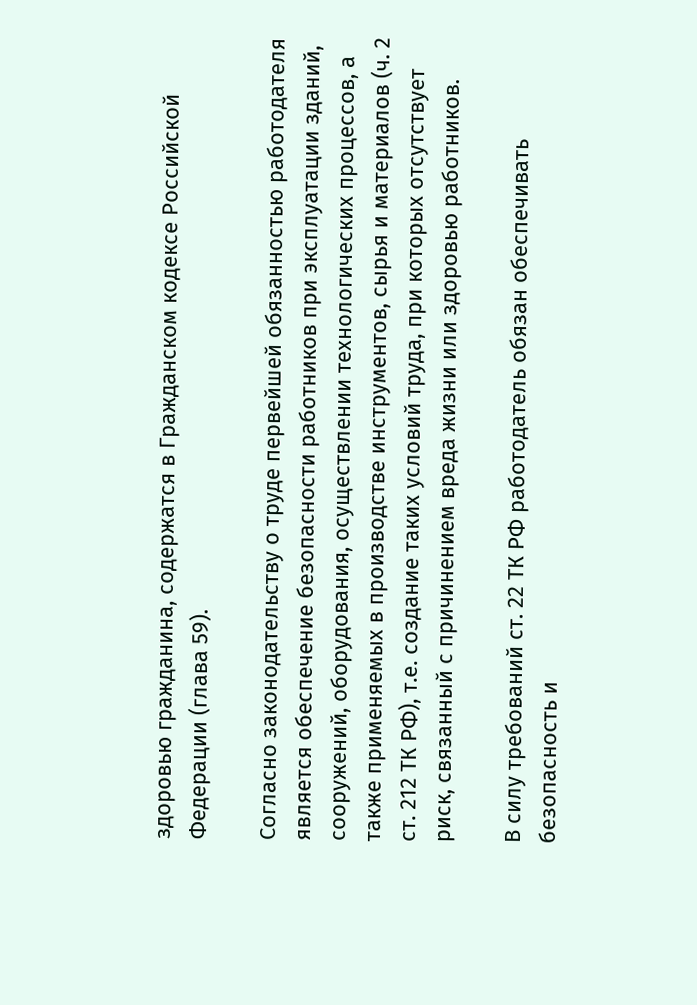здоровью гражданина, содержатся в Гражданском кодексе Российской Федерации (глава 59).

Согласно законодательству о труде первейшей обязанностью работодателя является обеспечение безопасности работников при эксплуатации зданий, сооружений, оборудования, осуществлении технологических процессов, а также применяемых в производстве инструментов, сырья и материалов (ч. 2 ст. 212 ТК РФ), т.е. создание таких условий труда, при которых отсутствует риск, связанный с причинением вреда жизни или здоровью работников.

В силу требований ст. 22 ТК РФ работодатель обязан обеспечивать безопасность и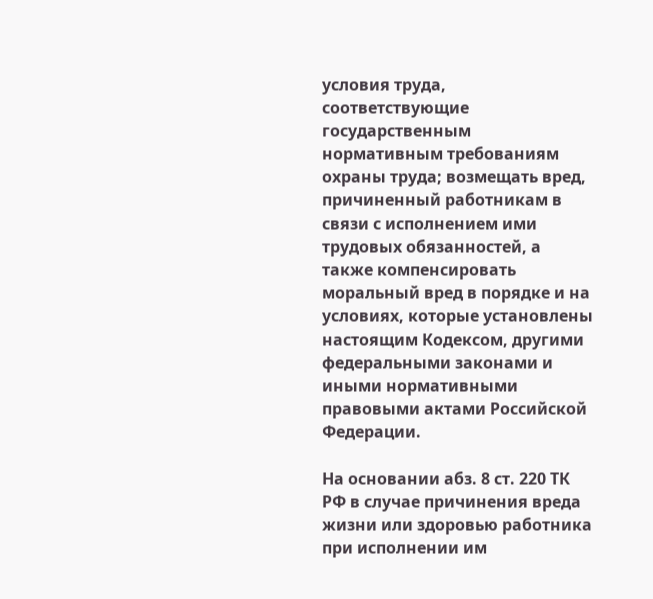условия труда, соответствующие государственным нормативным требованиям охраны труда; возмещать вред, причиненный работникам в связи с исполнением ими трудовых обязанностей, а также компенсировать моральный вред в порядке и на условиях, которые установлены настоящим Кодексом, другими федеральными законами и иными нормативными правовыми актами Российской Федерации.

На основании абз. 8 ст. 220 ТК РФ в случае причинения вреда жизни или здоровью работника при исполнении им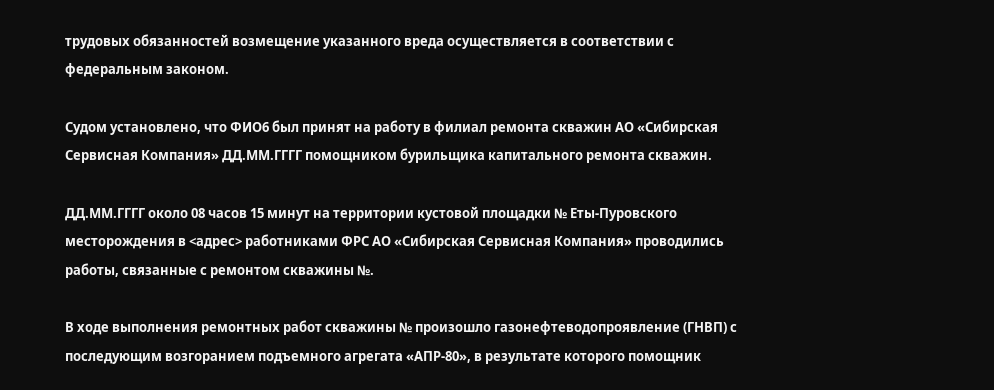трудовых обязанностей возмещение указанного вреда осуществляется в соответствии с федеральным законом.

Судом установлено, что ФИО6 был принят на работу в филиал ремонта скважин АО «Сибирская Сервисная Компания» ДД.ММ.ГГГГ помощником бурильщика капитального ремонта скважин.

ДД.ММ.ГГГГ около 08 часов 15 минут на территории кустовой площадки № Еты-Пуровского месторождения в <адрес> работниками ФРС АО «Сибирская Сервисная Компания» проводились работы, связанные с ремонтом скважины №.

В ходе выполнения ремонтных работ скважины № произошло газонефтеводопроявление (ГНВП) с последующим возгоранием подъемного агрегата «АПР-80», в результате которого помощник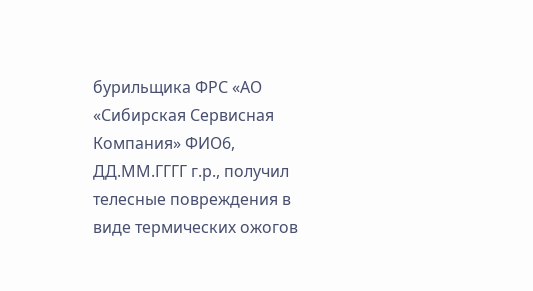бурильщика ФРС «АО «Сибирская Сервисная Компания» ФИО6, ДД.ММ.ГГГГ г.р., получил телесные повреждения в виде термических ожогов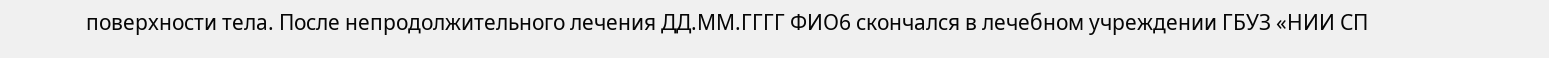поверхности тела. После непродолжительного лечения ДД.ММ.ГГГГ ФИО6 скончался в лечебном учреждении ГБУЗ «НИИ СП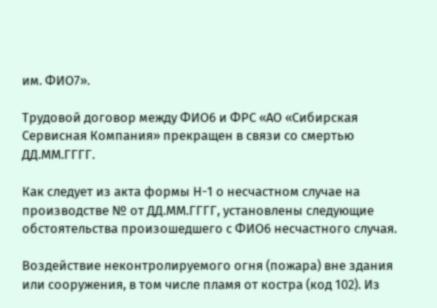им. ФИО7».

Трудовой договор между ФИО6 и ФРС «АО «Сибирская Сервисная Компания» прекращен в связи со смертью ДД.ММ.ГГГГ.

Как следует из акта формы Н-1 о несчастном случае на производстве № от ДД.ММ.ГГГГ, установлены следующие обстоятельства произошедшего с ФИО6 несчастного случая.

Воздействие неконтролируемого огня (пожара) вне здания или сооружения, в том числе пламя от костра (код 102). Из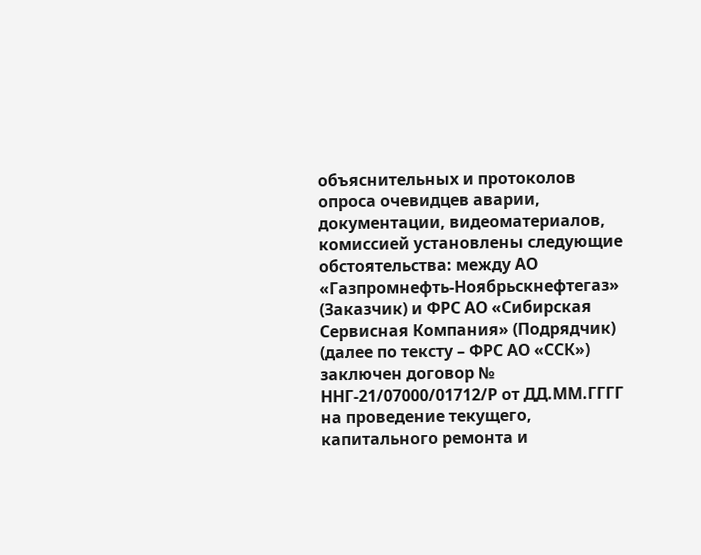объяснительных и протоколов опроса очевидцев аварии, документации, видеоматериалов, комиссией установлены следующие обстоятельства: между АО «Газпромнефть-Ноябрьскнефтегаз» (Заказчик) и ФРС АО «Сибирская Сервисная Компания» (Подрядчик) (далее по тексту – ФРС АО «ССК») заключен договор № ННГ-21/07000/01712/Р от ДД.ММ.ГГГГ на проведение текущего, капитального ремонта и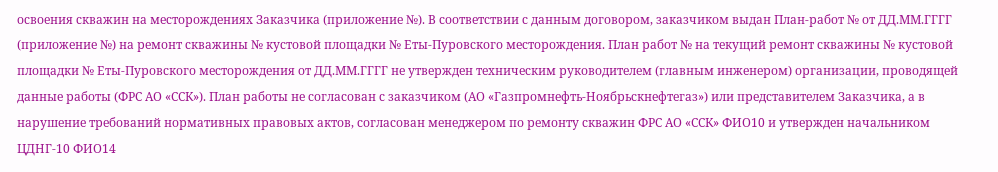освоения скважин на месторождениях Заказчика (приложение №). В соответствии с данным договором, заказчиком выдан План-работ № от ДД.ММ.ГГГГ (приложение №) на ремонт скважины № кустовой площадки № Еты-Пуровского месторождения. План работ № на текущий ремонт скважины № кустовой площадки № Еты-Пуровского месторождения от ДД.ММ.ГГГГ не утвержден техническим руководителем (главным инженером) организации, проводящей данные работы (ФРС АО «ССК»). План работы не согласован с заказчиком (АО «Газпромнефть-Ноябрьскнефтегаз») или представителем Заказчика, а в нарушение требований нормативных правовых актов, согласован менеджером по ремонту скважин ФРС АО «ССК» ФИО10 и утвержден начальником ЦДНГ-10 ФИО14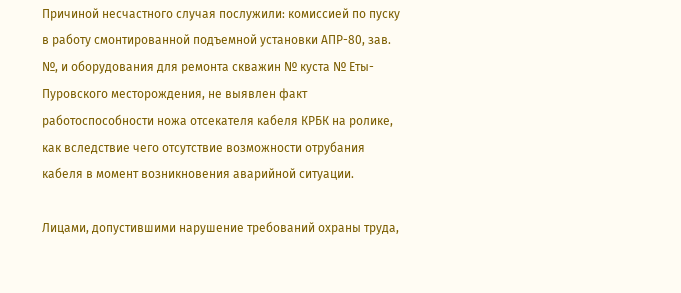Причиной несчастного случая послужили: комиссией по пуску в работу смонтированной подъемной установки АПР-80, зав. №, и оборудования для ремонта скважин № куста № Еты-Пуровского месторождения, не выявлен факт работоспособности ножа отсекателя кабеля КРБК на ролике, как вследствие чего отсутствие возможности отрубания кабеля в момент возникновения аварийной ситуации.

Лицами, допустившими нарушение требований охраны труда,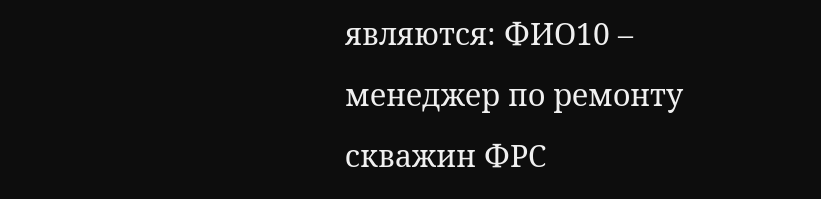являются: ФИО10 – менеджер по ремонту скважин ФРС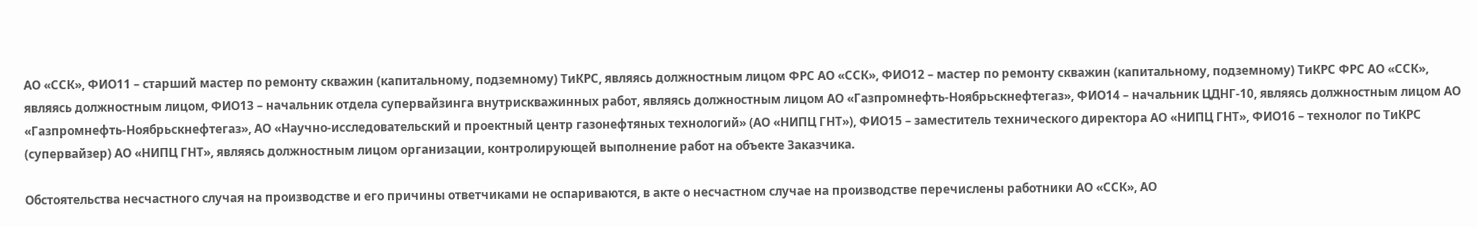АО «ССК», ФИО11 – старший мастер по ремонту скважин (капитальному, подземному) ТиКРС, являясь должностным лицом ФРС АО «ССК», ФИО12 – мастер по ремонту скважин (капитальному, подземному) ТиКРС ФРС АО «ССК», являясь должностным лицом, ФИО13 – начальник отдела супервайзинга внутрискважинных работ, являясь должностным лицом АО «Газпромнефть-Ноябрьскнефтегаз», ФИО14 – начальник ЦДНГ-10, являясь должностным лицом АО «Газпромнефть-Ноябрьскнефтегаз», АО «Научно-исследовательский и проектный центр газонефтяных технологий» (АО «НИПЦ ГНТ»), ФИО15 – заместитель технического директора АО «НИПЦ ГНТ», ФИО16 – технолог по ТиКРС (супервайзер) АО «НИПЦ ГНТ», являясь должностным лицом организации, контролирующей выполнение работ на объекте Заказчика.

Обстоятельства несчастного случая на производстве и его причины ответчиками не оспариваются, в акте о несчастном случае на производстве перечислены работники АО «ССК», АО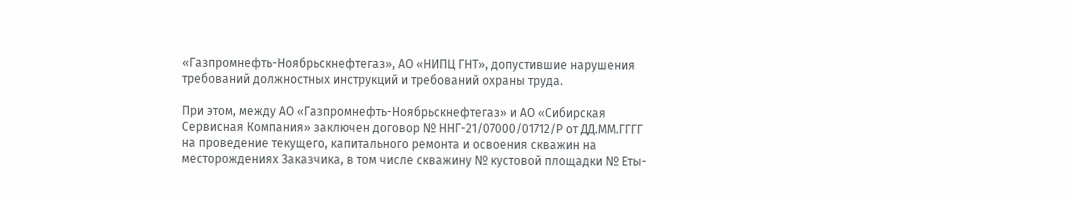«Газпромнефть-Ноябрьскнефтегаз», АО «НИПЦ ГНТ», допустившие нарушения требований должностных инструкций и требований охраны труда.

При этом, между АО «Газпромнефть-Ноябрьскнефтегаз» и АО «Сибирская Сервисная Компания» заключен договор № ННГ-21/07000/01712/Р от ДД.ММ.ГГГГ на проведение текущего, капитального ремонта и освоения скважин на месторождениях Заказчика, в том числе скважину № кустовой площадки № Еты-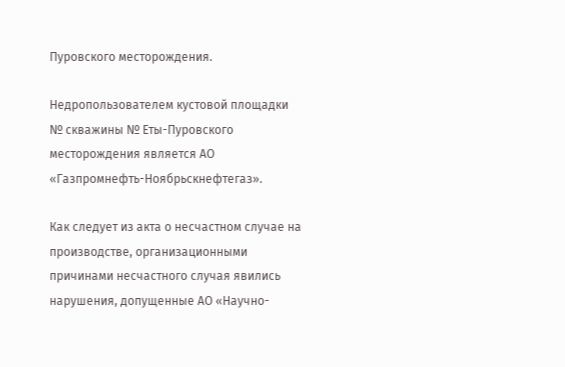Пуровского месторождения.

Недропользователем кустовой площадки № скважины № Еты-Пуровского месторождения является АО «Газпромнефть-Ноябрьскнефтегаз».

Как следует из акта о несчастном случае на производстве, организационными причинами несчастного случая явились нарушения, допущенные АО «Научно-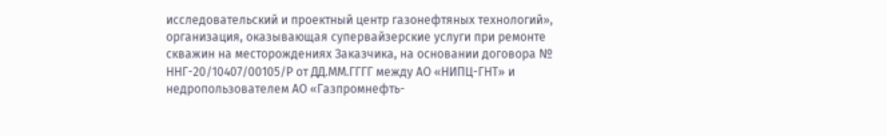исследовательский и проектный центр газонефтяных технологий», организация, оказывающая супервайзерские услуги при ремонте скважин на месторождениях Заказчика, на основании договора № ННГ-20/10407/00105/Р от ДД.ММ.ГГГГ между АО «НИПЦ-ГНТ» и недропользователем АО «Газпромнефть-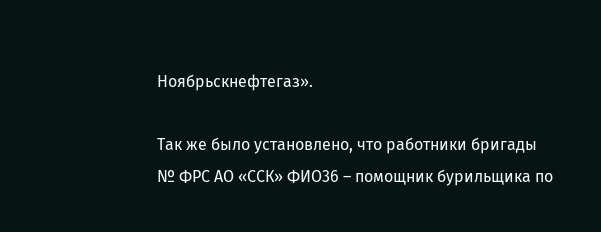Ноябрьскнефтегаз».

Так же было установлено, что работники бригады № ФРС АО «ССК» ФИО36 – помощник бурильщика по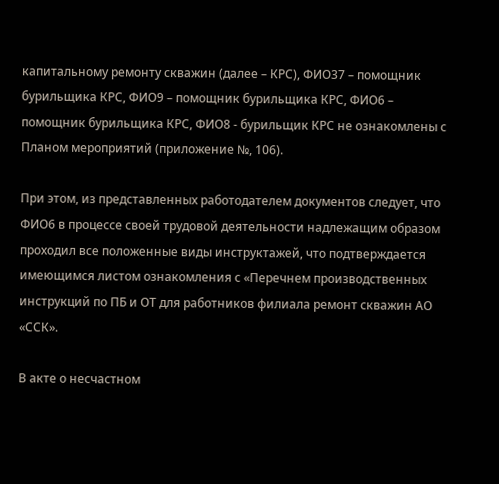капитальному ремонту скважин (далее – КРС), ФИО37 – помощник бурильщика КРС, ФИО9 – помощник бурильщика КРС, ФИО6 – помощник бурильщика КРС, ФИО8 - бурильщик КРС не ознакомлены с Планом мероприятий (приложение №, 106).

При этом, из представленных работодателем документов следует, что ФИО6 в процессе своей трудовой деятельности надлежащим образом проходил все положенные виды инструктажей, что подтверждается имеющимся листом ознакомления с «Перечнем производственных инструкций по ПБ и ОТ для работников филиала ремонт скважин АО «ССК».

В акте о несчастном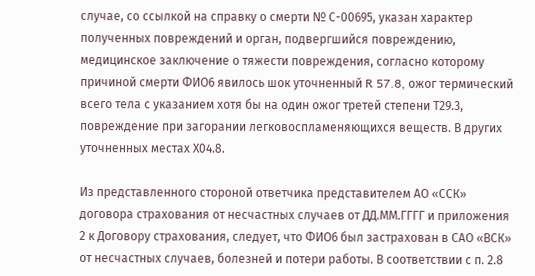случае, со ссылкой на справку о смерти № С-00695, указан характер полученных повреждений и орган, подвергшийся повреждению, медицинское заключение о тяжести повреждения, согласно которому причиной смерти ФИО6 явилось шок уточненный R 57.8, ожог термический всего тела с указанием хотя бы на один ожог третей степени Т29.3, повреждение при загорании легковоспламеняющихся веществ. В других уточненных местах Х04.8.

Из представленного стороной ответчика представителем АО «ССК» договора страхования от несчастных случаев от ДД.ММ.ГГГГ и приложения 2 к Договору страхования, следует, что ФИО6 был застрахован в САО «ВСК» от несчастных случаев, болезней и потери работы. В соответствии с п. 2.8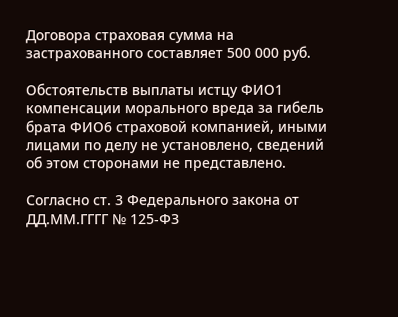Договора страховая сумма на застрахованного составляет 500 000 руб.

Обстоятельств выплаты истцу ФИО1 компенсации морального вреда за гибель брата ФИО6 страховой компанией, иными лицами по делу не установлено, сведений об этом сторонами не представлено.

Согласно ст. 3 Федерального закона от ДД.ММ.ГГГГ № 125-ФЗ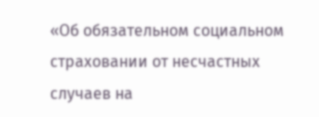«Об обязательном социальном страховании от несчастных случаев на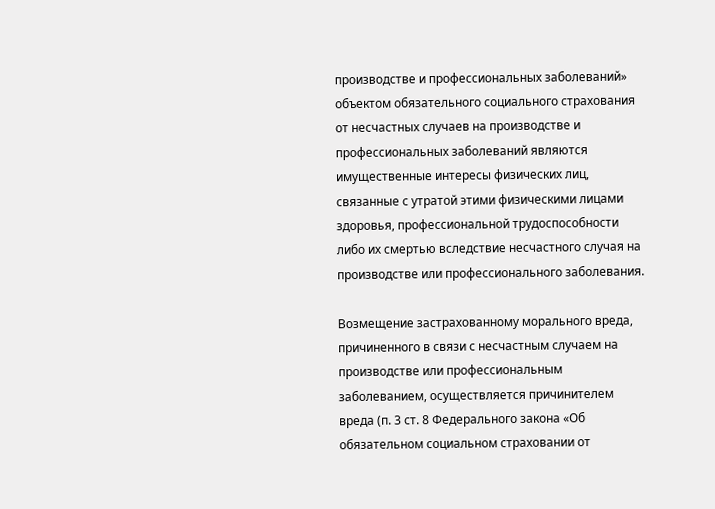производстве и профессиональных заболеваний» объектом обязательного социального страхования от несчастных случаев на производстве и профессиональных заболеваний являются имущественные интересы физических лиц, связанные с утратой этими физическими лицами здоровья, профессиональной трудоспособности либо их смертью вследствие несчастного случая на производстве или профессионального заболевания.

Возмещение застрахованному морального вреда, причиненного в связи с несчастным случаем на производстве или профессиональным заболеванием, осуществляется причинителем вреда (п. 3 ст. 8 Федерального закона «Об обязательном социальном страховании от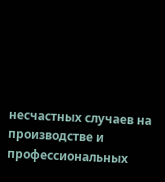несчастных случаев на производстве и профессиональных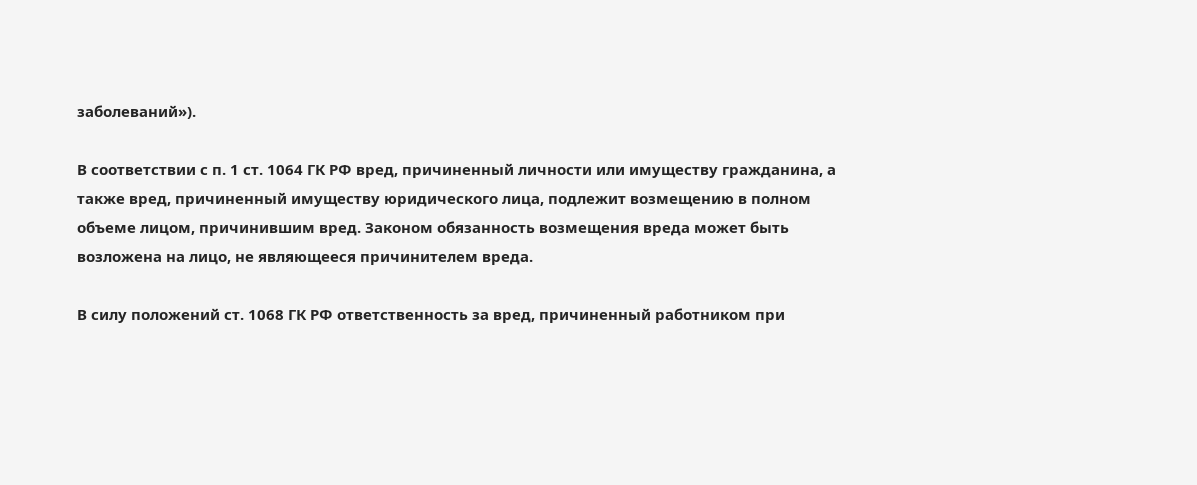заболеваний»).

В соответствии с п. 1 ст. 1064 ГК РФ вред, причиненный личности или имуществу гражданина, а также вред, причиненный имуществу юридического лица, подлежит возмещению в полном объеме лицом, причинившим вред. Законом обязанность возмещения вреда может быть возложена на лицо, не являющееся причинителем вреда.

В силу положений ст. 1068 ГК РФ ответственность за вред, причиненный работником при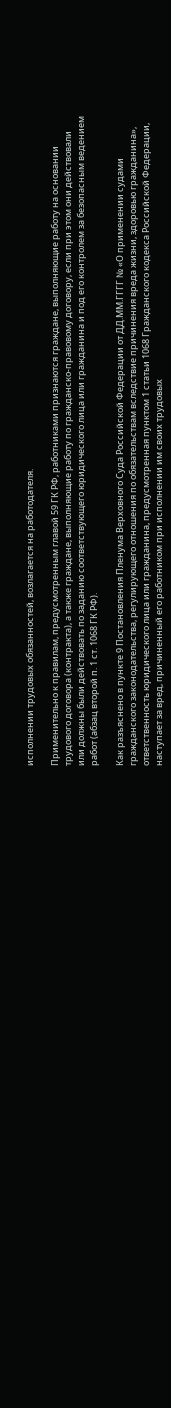исполнении трудовых обязанностей, возлагается на работодателя.

Применительно к правилам, предусмотренным главой 59 ГК РФ, работниками признаются граждане, выполняющие работу на основании трудового договора (контракта), а также граждане, выполняющие работу по гражданско-правовому договору, если при этом они действовали или должны были действовать по заданию соответствующего юридического лица или гражданина и под его контролем за безопасным ведением работ (абзац второй п. 1 ст. 1068 ГК РФ).

Как разъяснено в пункте 9 Постановления Пленума Верховного Суда Российской Федерации от ДД.ММ.ГГГГ № «О применении судами гражданского законодательства, регулирующего отношения по обязательствам вследствие причинения вреда жизни, здоровью гражданина», ответственность юридического лица или гражданина, предусмотренная пунктом 1 статьи 1068 Гражданского кодекса Российской Федерации, наступает за вред, причиненный его работником при исполнении им своих трудовых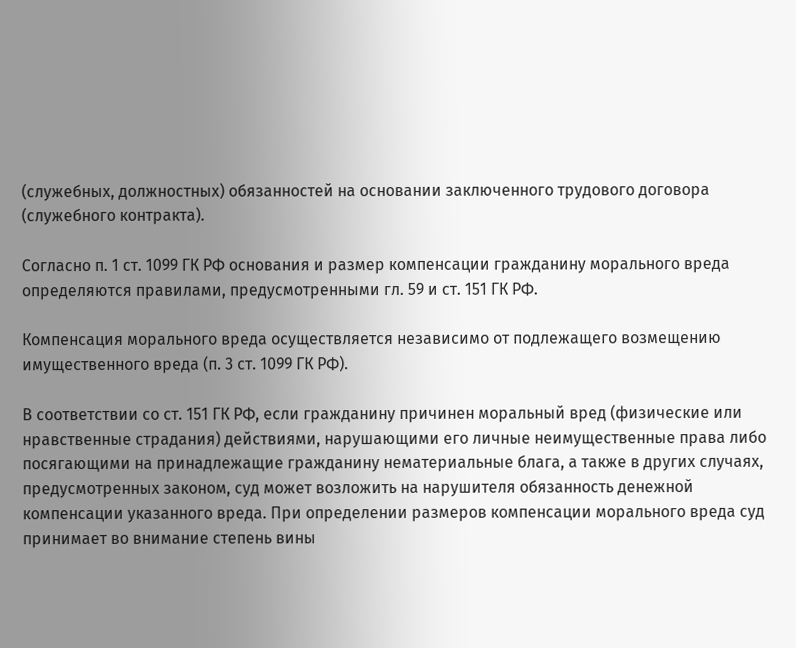(служебных, должностных) обязанностей на основании заключенного трудового договора (служебного контракта).

Согласно п. 1 ст. 1099 ГК РФ основания и размер компенсации гражданину морального вреда определяются правилами, предусмотренными гл. 59 и ст. 151 ГК РФ.

Компенсация морального вреда осуществляется независимо от подлежащего возмещению имущественного вреда (п. 3 ст. 1099 ГК РФ).

В соответствии со ст. 151 ГК РФ, если гражданину причинен моральный вред (физические или нравственные страдания) действиями, нарушающими его личные неимущественные права либо посягающими на принадлежащие гражданину нематериальные блага, а также в других случаях, предусмотренных законом, суд может возложить на нарушителя обязанность денежной компенсации указанного вреда. При определении размеров компенсации морального вреда суд принимает во внимание степень вины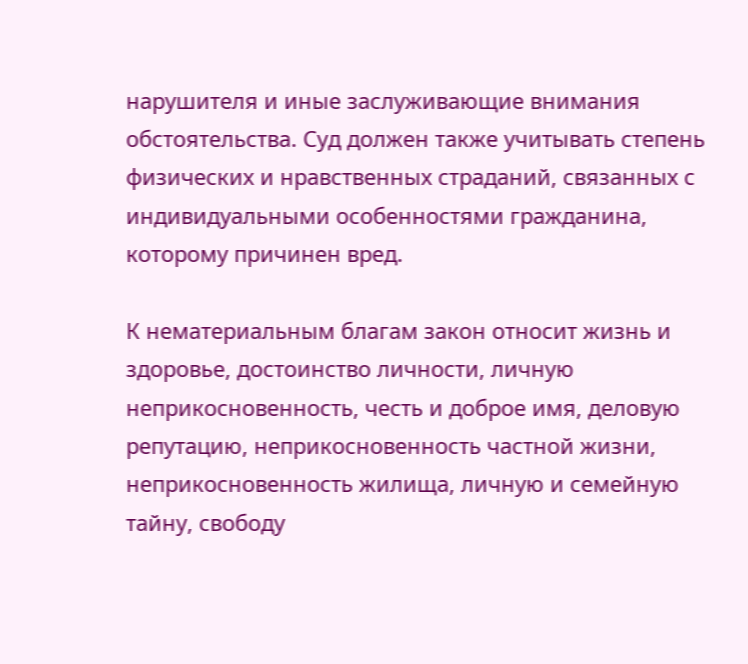нарушителя и иные заслуживающие внимания обстоятельства. Суд должен также учитывать степень физических и нравственных страданий, связанных с индивидуальными особенностями гражданина, которому причинен вред.

К нематериальным благам закон относит жизнь и здоровье, достоинство личности, личную неприкосновенность, честь и доброе имя, деловую репутацию, неприкосновенность частной жизни, неприкосновенность жилища, личную и семейную тайну, свободу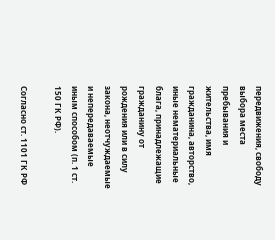передвижения, свободу выбора места пребывания и жительства, имя гражданина, авторство, иные нематериальные блага, принадлежащие гражданину от рождения или в силу закона, неотчуждаемые и непередаваемые иным способом (п. 1 ст. 150 ГК РФ).

Согласно ст. 1101 ГК РФ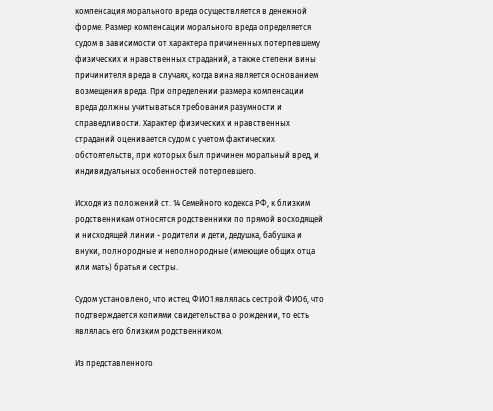компенсация морального вреда осуществляется в денежной форме. Размер компенсации морального вреда определяется судом в зависимости от характера причиненных потерпевшему физических и нравственных страданий, а также степени вины причинителя вреда в случаях, когда вина является основанием возмещения вреда. При определении размера компенсации вреда должны учитываться требования разумности и справедливости. Характер физических и нравственных страданий оценивается судом с учетом фактических обстоятельств, при которых был причинен моральный вред, и индивидуальных особенностей потерпевшего.

Исходя из положений ст. 14 Семейного кодекса РФ, к близким родственникам относятся родственники по прямой восходящей и нисходящей линии - родители и дети, дедушка, бабушка и внуки, полнородные и неполнородные (имеющие общих отца или мать) братья и сестры.

Судом установлено, что истец ФИО1 являлась сестрой ФИО6, что подтверждается копиями свидетельства о рождении, то есть являлась его близким родственником.

Из представленного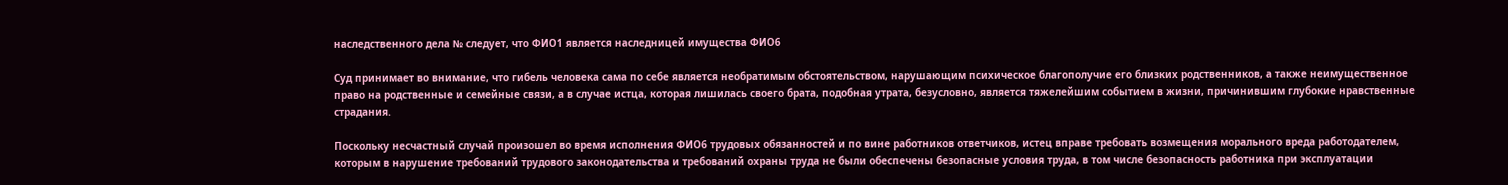наследственного дела № следует, что ФИО1 является наследницей имущества ФИО6

Суд принимает во внимание, что гибель человека сама по себе является необратимым обстоятельством, нарушающим психическое благополучие его близких родственников, а также неимущественное право на родственные и семейные связи, а в случае истца, которая лишилась своего брата, подобная утрата, безусловно, является тяжелейшим событием в жизни, причинившим глубокие нравственные страдания.

Поскольку несчастный случай произошел во время исполнения ФИО6 трудовых обязанностей и по вине работников ответчиков, истец вправе требовать возмещения морального вреда работодателем, которым в нарушение требований трудового законодательства и требований охраны труда не были обеспечены безопасные условия труда, в том числе безопасность работника при эксплуатации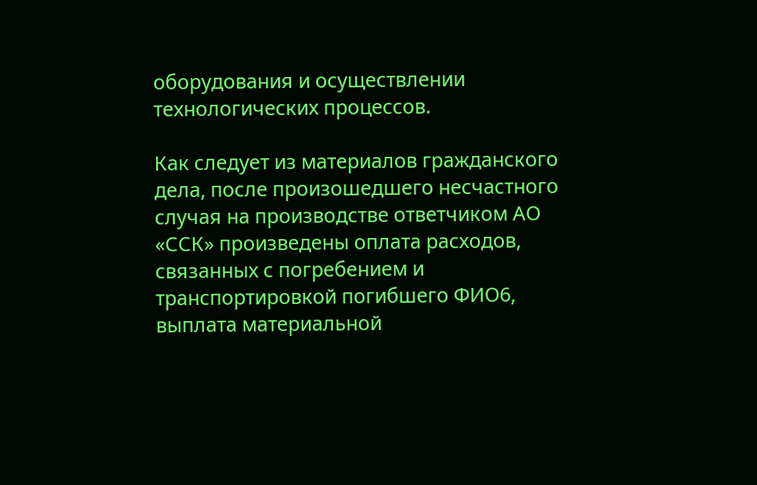оборудования и осуществлении технологических процессов.

Как следует из материалов гражданского дела, после произошедшего несчастного случая на производстве ответчиком АО «ССК» произведены оплата расходов, связанных с погребением и транспортировкой погибшего ФИО6, выплата материальной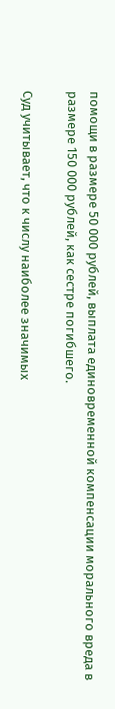помощи в размере 50 000 рублей, выплата единовременной компенсации морального вреда в размере 150 000 рублей, как сестре погибшего.

Суд учитывает, что к числу наиболее значимых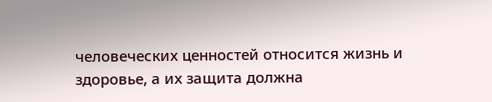человеческих ценностей относится жизнь и здоровье, а их защита должна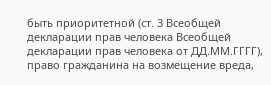быть приоритетной (ст. 3 Всеобщей декларации прав человека Всеобщей декларации прав человека от ДД.ММ.ГГГГ), право гражданина на возмещение вреда,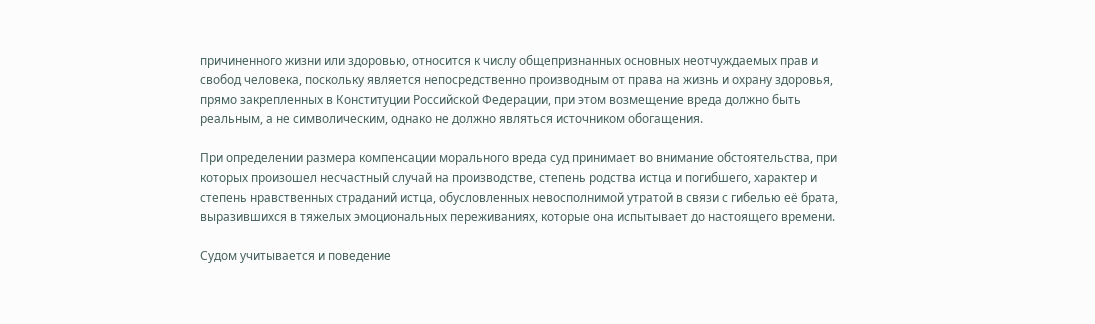причиненного жизни или здоровью, относится к числу общепризнанных основных неотчуждаемых прав и свобод человека, поскольку является непосредственно производным от права на жизнь и охрану здоровья, прямо закрепленных в Конституции Российской Федерации, при этом возмещение вреда должно быть реальным, а не символическим, однако не должно являться источником обогащения.

При определении размера компенсации морального вреда суд принимает во внимание обстоятельства, при которых произошел несчастный случай на производстве, степень родства истца и погибшего, характер и степень нравственных страданий истца, обусловленных невосполнимой утратой в связи с гибелью её брата, выразившихся в тяжелых эмоциональных переживаниях, которые она испытывает до настоящего времени.

Судом учитывается и поведение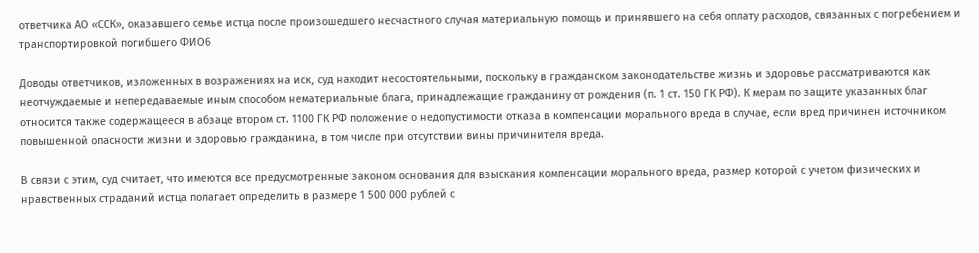ответчика АО «ССК», оказавшего семье истца после произошедшего несчастного случая материальную помощь и принявшего на себя оплату расходов, связанных с погребением и транспортировкой погибшего ФИО6

Доводы ответчиков, изложенных в возражениях на иск, суд находит несостоятельными, поскольку в гражданском законодательстве жизнь и здоровье рассматриваются как неотчуждаемые и непередаваемые иным способом нематериальные блага, принадлежащие гражданину от рождения (п. 1 ст. 150 ГК РФ). К мерам по защите указанных благ относится также содержащееся в абзаце втором ст. 1100 ГК РФ положение о недопустимости отказа в компенсации морального вреда в случае, если вред причинен источником повышенной опасности жизни и здоровью гражданина, в том числе при отсутствии вины причинителя вреда.

В связи с этим, суд считает, что имеются все предусмотренные законом основания для взыскания компенсации морального вреда, размер которой с учетом физических и нравственных страданий истца полагает определить в размере 1 500 000 рублей с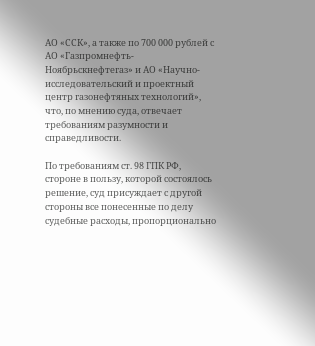АО «ССК», а также по 700 000 рублей с АО «Газпромнефть-Ноябрьскнефтегаз» и АО «Научно-исследовательский и проектный центр газонефтяных технологий», что, по мнению суда, отвечает требованиям разумности и справедливости.

По требованиям ст. 98 ГПК РФ, стороне в пользу, которой состоялось решение, суд присуждает с другой стороны все понесенные по делу судебные расходы, пропорционально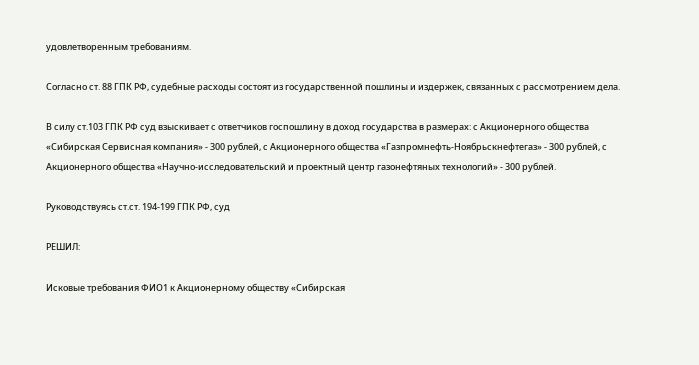удовлетворенным требованиям.

Согласно ст. 88 ГПК РФ, судебные расходы состоят из государственной пошлины и издержек, связанных с рассмотрением дела.

В силу ст.103 ГПК РФ суд взыскивает с ответчиков госпошлину в доход государства в размерах: с Акционерного общества «Сибирская Сервисная компания» - 300 рублей, с Акционерного общества «Газпромнефть-Ноябрьскнефтегаз» - 300 рублей, с Акционерного общества «Научно-исследовательский и проектный центр газонефтяных технологий» - 300 рублей.

Руководствуясь ст.ст. 194-199 ГПК РФ, суд

РЕШИЛ:

Исковые требования ФИО1 к Акционерному обществу «Сибирская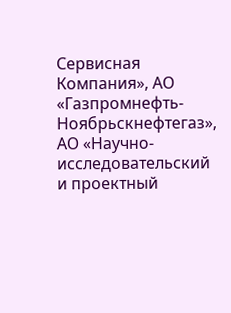Сервисная Компания», АО «Газпромнефть-Ноябрьскнефтегаз», АО «Научно-исследовательский и проектный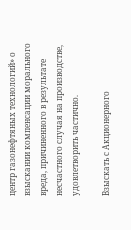центр газонефтяных технологий» о взыскании компенсации морального вреда, причиненного в результате несчастного случая на производстве, удовлетворить частично.

Взыскать с Акционерного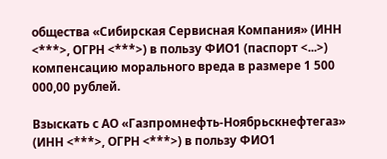общества «Сибирская Сервисная Компания» (ИНН <***>, ОГРН <***>) в пользу ФИО1 (паспорт <...>) компенсацию морального вреда в размере 1 500 000,00 рублей.

Взыскать с АО «Газпромнефть-Ноябрьскнефтегаз» (ИНН <***>, ОГРН <***>) в пользу ФИО1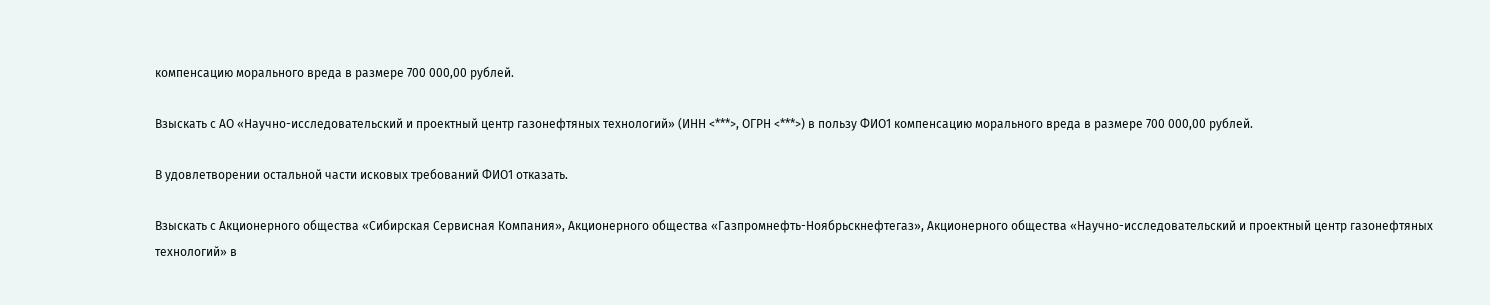компенсацию морального вреда в размере 700 000,00 рублей.

Взыскать с АО «Научно-исследовательский и проектный центр газонефтяных технологий» (ИНН <***>, ОГРН <***>) в пользу ФИО1 компенсацию морального вреда в размере 700 000,00 рублей.

В удовлетворении остальной части исковых требований ФИО1 отказать.

Взыскать с Акционерного общества «Сибирская Сервисная Компания», Акционерного общества «Газпромнефть-Ноябрьскнефтегаз», Акционерного общества «Научно-исследовательский и проектный центр газонефтяных технологий» в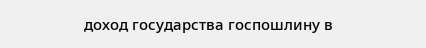доход государства госпошлину в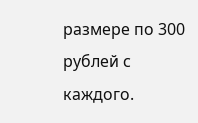размере по 300 рублей с каждого.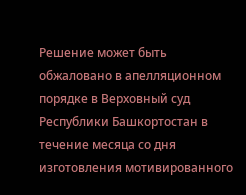Решение может быть обжаловано в апелляционном порядке в Верховный суд Республики Башкортостан в течение месяца со дня изготовления мотивированного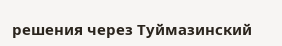решения через Туймазинский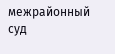межрайонный суд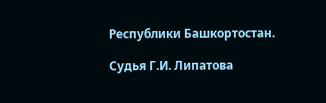Республики Башкортостан.

Судья Г.И. Липатова